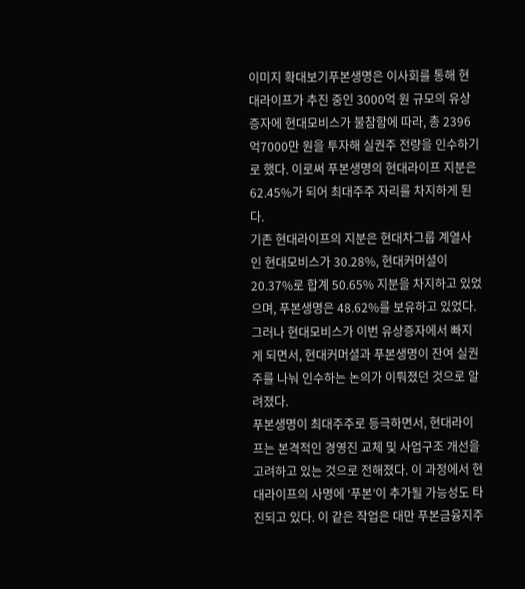이미지 확대보기푸본생명은 이사회를 통해 현대라이프가 추진 중인 3000억 원 규모의 유상증자에 현대모비스가 불참함에 따라, 총 2396억7000만 원을 투자해 실권주 전량을 인수하기로 했다. 이로써 푸본생명의 현대라이프 지분은 62.45%가 되어 최대주주 자리를 차지하게 된다.
기존 현대라이프의 지분은 현대차그룹 계열사인 현대모비스가 30.28%, 현대커머셜이 20.37%로 합계 50.65% 지분을 차지하고 있었으며, 푸본생명은 48.62%를 보유하고 있었다. 그러나 현대모비스가 이번 유상증자에서 빠지게 되면서, 현대커머셜과 푸본생명이 잔여 실권주를 나눠 인수하는 논의가 이뤄졌던 것으로 알려졌다.
푸본생명이 최대주주로 등극하면서, 현대라이프는 본격적인 경영진 교체 및 사업구조 개선을 고려하고 있는 것으로 전해졌다. 이 과정에서 현대라이프의 사명에 ‘푸본’이 추가될 가능성도 타진되고 있다. 이 같은 작업은 대만 푸본금융지주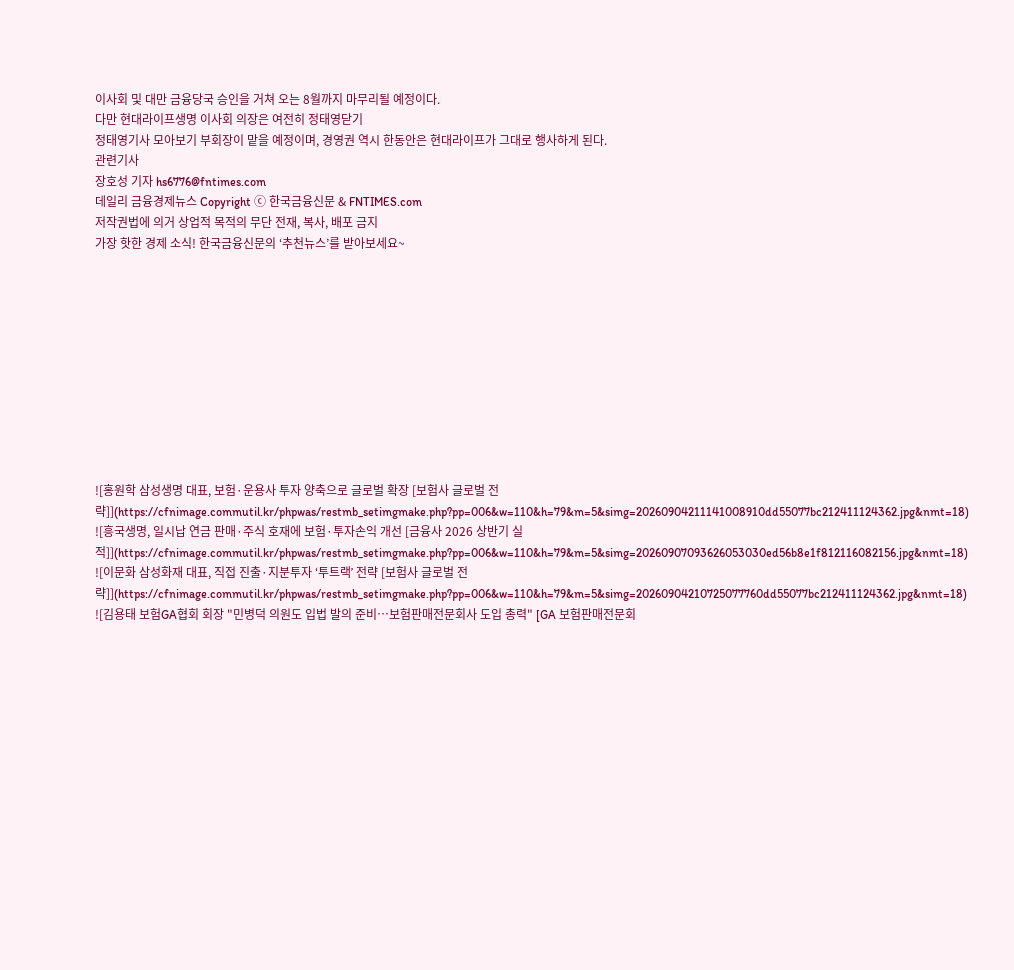이사회 및 대만 금융당국 승인을 거쳐 오는 8월까지 마무리될 예정이다.
다만 현대라이프생명 이사회 의장은 여전히 정태영닫기
정태영기사 모아보기 부회장이 맡을 예정이며, 경영권 역시 한동안은 현대라이프가 그대로 행사하게 된다.
관련기사
장호성 기자 hs6776@fntimes.com
데일리 금융경제뉴스 Copyright ⓒ 한국금융신문 & FNTIMES.com
저작권법에 의거 상업적 목적의 무단 전재, 복사, 배포 금지
가장 핫한 경제 소식! 한국금융신문의 ‘추천뉴스’를 받아보세요~











![홍원학 삼성생명 대표, 보험·운용사 투자 양축으로 글로벌 확장 [보험사 글로벌 전략]](https://cfnimage.commutil.kr/phpwas/restmb_setimgmake.php?pp=006&w=110&h=79&m=5&simg=20260904211141008910dd55077bc212411124362.jpg&nmt=18)
![흥국생명, 일시납 연금 판매·주식 호재에 보험·투자손익 개선 [금융사 2026 상반기 실적]](https://cfnimage.commutil.kr/phpwas/restmb_setimgmake.php?pp=006&w=110&h=79&m=5&simg=20260907093626053030ed56b8e1f812116082156.jpg&nmt=18)
![이문화 삼성화재 대표, 직접 진출·지분투자 ‘투트랙ʼ 전략 [보험사 글로벌 전략]](https://cfnimage.commutil.kr/phpwas/restmb_setimgmake.php?pp=006&w=110&h=79&m=5&simg=20260904210725077760dd55077bc212411124362.jpg&nmt=18)
![김용태 보험GA협회 회장 "민병덕 의원도 입법 발의 준비…보험판매전문회사 도입 총력" [GA 보험판매전문회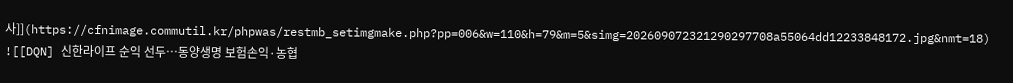사]](https://cfnimage.commutil.kr/phpwas/restmb_setimgmake.php?pp=006&w=110&h=79&m=5&simg=202609072321290297708a55064dd12233848172.jpg&nmt=18)
![[DQN] 신한라이프 순익 선두…동양생명 보험손익·농협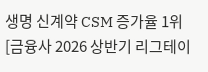생명 신계약 CSM 증가율 1위 [금융사 2026 상반기 리그테이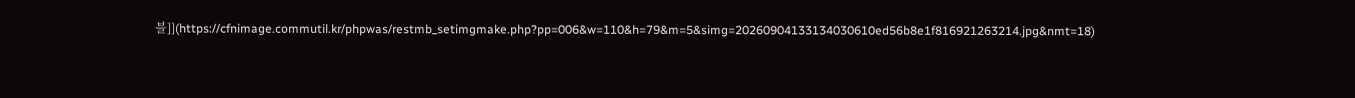블]](https://cfnimage.commutil.kr/phpwas/restmb_setimgmake.php?pp=006&w=110&h=79&m=5&simg=20260904133134030610ed56b8e1f816921263214.jpg&nmt=18)